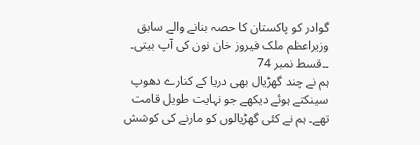گوادر کو پاکستان کا حصہ بنانے والے سابق وزیراعظم ملک فیروز خان نون کی آپ بیتی۔ ۔۔قسط نمبر 74
ہم نے چند گھڑیال بھی دریا کے کنارے دھوپ سینکتے ہوئے دیکھے جو نہایت طویل قامت تھے۔ ہم نے کئی گھڑیالوں کو مارنے کی کوشش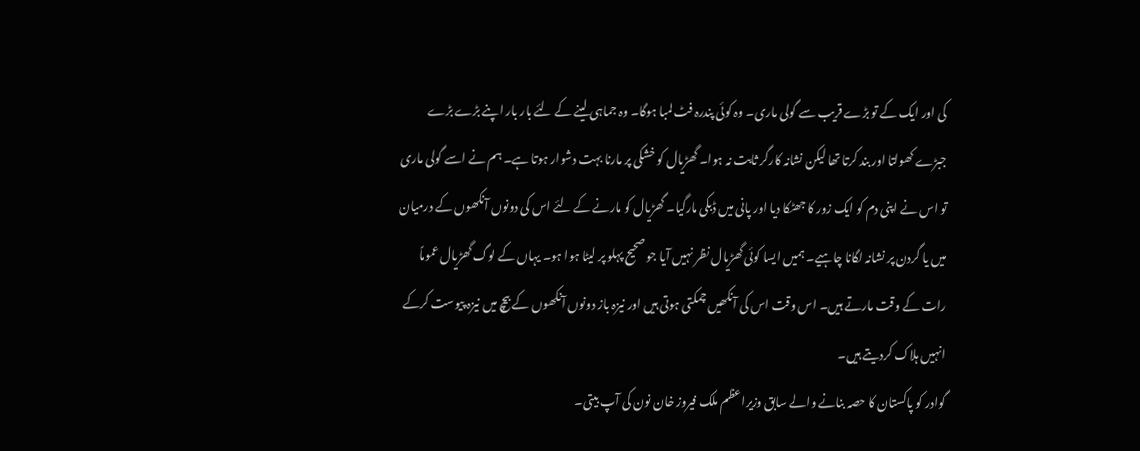کی اور ایک کے تو بڑے قریب سے گولی ماری۔ وہ کوئی پندرہ فٹ لمبا ہوگا۔ وہ جماہی لینے کے لئے بار بار اپنے بڑے بڑے جبڑے کھولتا اور بند کرتا تھا لیکن نشانہ کارگر ثابت نہ ہوا۔ گھڑیال کو خشکی پر مارنا بہت دشوار ہوتا ہے۔ ہم نے اسے گولی ماری تو اس نے اپنی دم کو ایک زور کا جھٹکا دیا اور پانی میں ڈبکی مارگیا۔ گھڑیال کو مارنے کے لئے اس کی دونوں آنکھوں کے درمیان میں یا گردن پر نشانہ لگانا چاہیے۔ ہمیں ایسا کوئی گھڑیال نظر نہیں آیا جو صحیح پہلو پر لیٹا ہوا ہو۔ یہاں کے لوگ گھڑیال عموماً رات کے وقت مارتے ہیں۔ اس وقت اس کی آنکھیں چمکتی ہوتی ہیں اور نیزہ باز دونوں آنکھوں کے بیچ میں نیزہ پیوست کرکے انہیں ہلاک کردیتے ہیں۔
گوادر کو پاکستان کا حصہ بنانے والے سابق وزیراعظم ملک فیروز خان نون کی آپ بیتی۔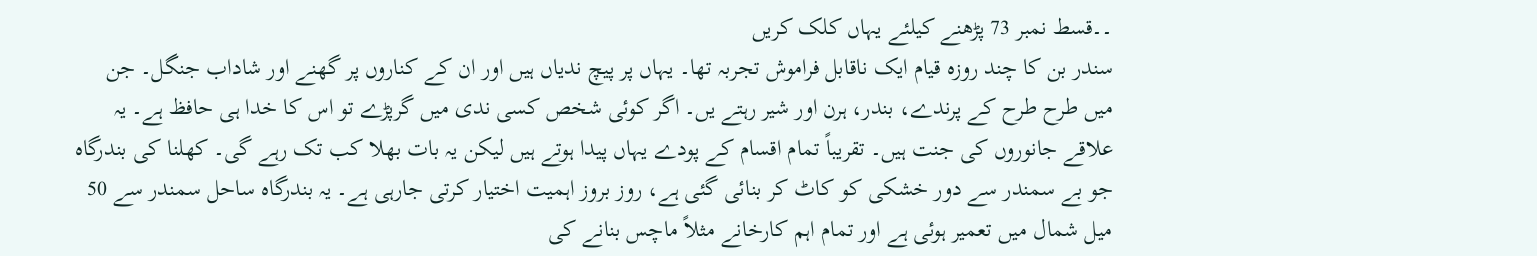۔۔قسط نمبر 73 پڑھنے کیلئے یہاں کلک کریں
سندر بن کا چند روزہ قیام ایک ناقابل فراموش تجربہ تھا۔ یہاں پر پیچ ندیاں ہیں اور ان کے کناروں پر گھنے اور شاداب جنگل۔ جن میں طرح طرح کے پرندے، بندر، ہرن اور شیر رہتے یں۔ اگر کوئی شخص کسی ندی میں گرپڑے تو اس کا خدا ہی حافظ ہے۔ یہ علاقے جانوروں کی جنت ہیں۔ تقریباً تمام اقسام کے پودے یہاں پیدا ہوتے ہیں لیکن یہ بات بھلا کب تک رہے گی۔ کھلنا کی بندرگاہ جو بے سمندر سے دور خشکی کو کاٹ کر بنائی گئی ہے، روز بروز اہمیت اختیار کرتی جارہی ہے۔ یہ بندرگاہ ساحل سمندر سے 50 میل شمال میں تعمیر ہوئی ہے اور تمام اہم کارخانے مثلاً ماچس بنانے کی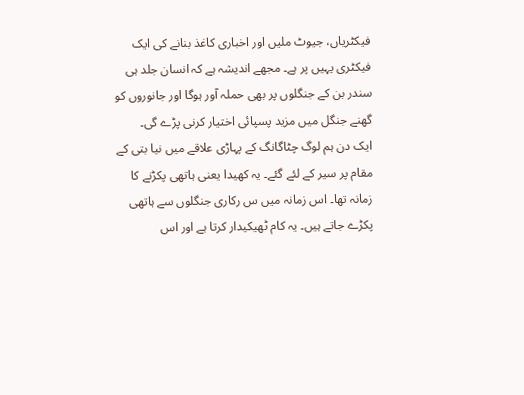فیکٹریاں، جیوٹ ملیں اور اخباری کاغذ بنانے کی ایک فیکٹری یہیں پر ہے۔ مجھے اندیشہ ہے کہ انسان جلد ہی سندر بن کے جنگلوں پر بھی حملہ آور ہوگا اور جانوروں کو گھنے جنگل میں مزید پسپائی اختیار کرنی پڑے گی۔
ایک دن ہم لوگ چٹاگانگ کے پہاڑی علاقے میں نیا بتی کے مقام پر سیر کے لئے گئے۔ یہ کھیدا یعنی ہاتھی پکڑنے کا زمانہ تھا۔ اس زمانہ میں س رکاری جنگلوں سے ہاتھی پکڑے جاتے ہیں۔ یہ کام ٹھیکیدار کرتا ہے اور اس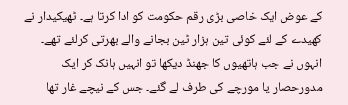کے عوض ایک خاصی بڑی رقم حکومت کو ادا کرتا ہے۔ ٹھیکیدار نے کھیدے کے لئے کوئی تین ہزار ٹین بجانے والے بھرتی کرلئے تھے۔ انہوں نے جب ہاتھیوں کا جھنڈ دیکھا تو انہیں ہانک کر ایک مدورحصار یا مورچے کی طرف لے گئے۔ جس کے نیچے غار تھا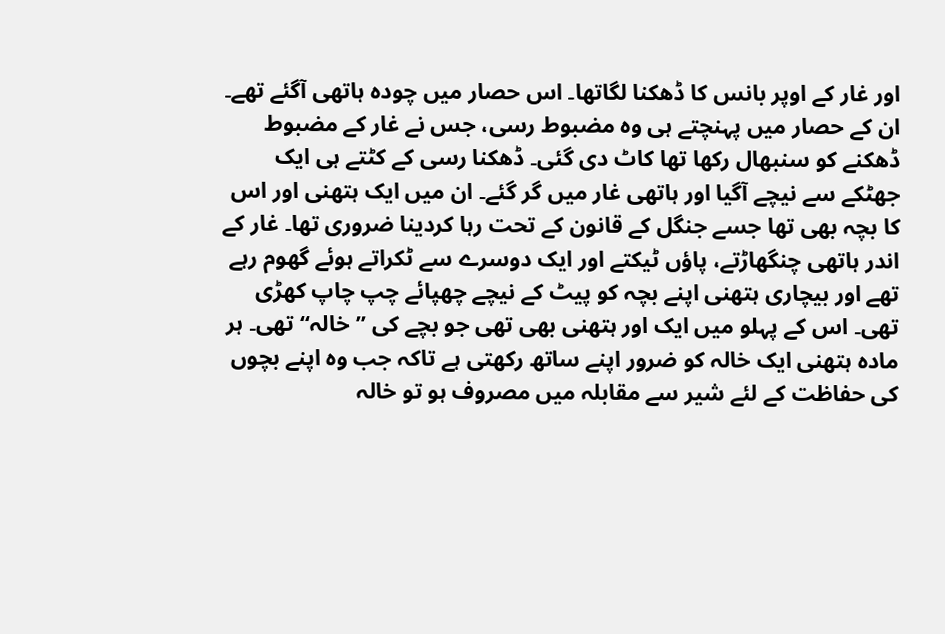اور غار کے اوپر بانس کا ڈھکنا لگاتھا۔ اس حصار میں چودہ ہاتھی آگئے تھے۔ ان کے حصار میں پہنچتے ہی وہ مضبوط رسی، جس نے غار کے مضبوط ڈھکنے کو سنبھال رکھا تھا کاٹ دی گئی۔ ڈھکنا رسی کے کٹتے ہی ایک جھٹکے سے نیچے آگیا اور ہاتھی غار میں گر گئے۔ ان میں ایک ہتھنی اور اس کا بچہ بھی تھا جسے جنگل کے قانون کے تحت رہا کردینا ضروری تھا۔ غار کے اندر ہاتھی چنگھاڑتے، پاؤں ٹیکتے اور ایک دوسرے سے ٹکراتے ہوئے گھوم رہے تھے اور بیچاری ہتھنی اپنے بچہ کو پیٹ کے نیچے چھپائے چپ چاپ کھڑی تھی۔ اس کے پہلو میں ایک اور ہتھنی بھی تھی جو بچے کی ’’خالہ‘‘ تھی۔ ہر مادہ ہتھنی ایک خالہ کو ضرور اپنے ساتھ رکھتی ہے تاکہ جب وہ اپنے بچوں کی حفاظت کے لئے شیر سے مقابلہ میں مصروف ہو تو خالہ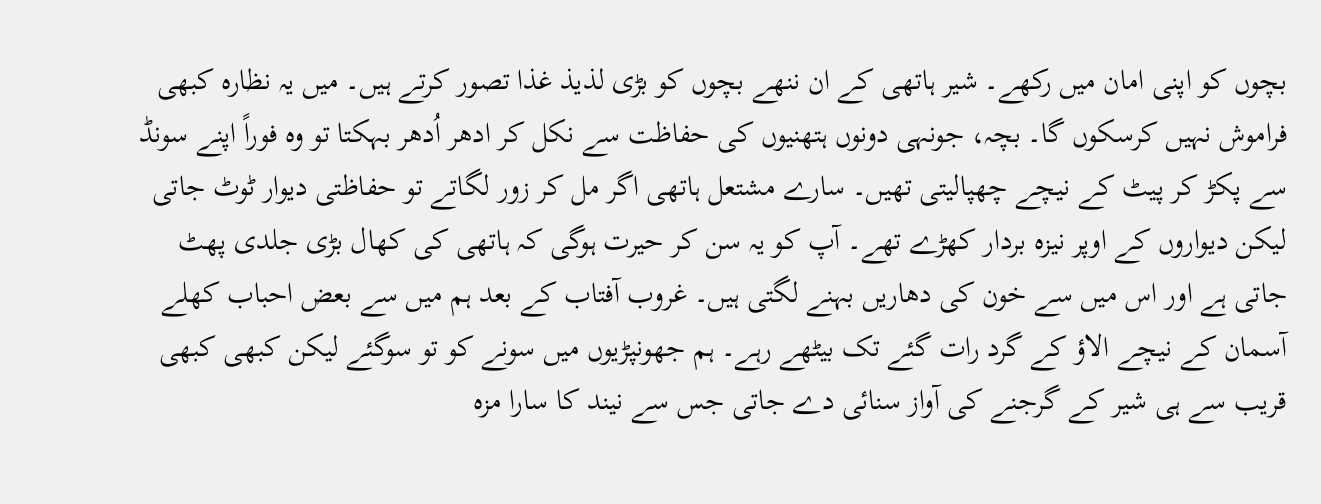بچوں کو اپنی امان میں رکھے۔ شیر ہاتھی کے ان ننھے بچوں کو بڑی لذیذ غذا تصور کرتے ہیں۔ میں یہ نظارہ کبھی فراموش نہیں کرسکوں گا۔ بچہ، جونہی دونوں ہتھنیوں کی حفاظت سے نکل کر ادھر اُدھر بہکتا تو وہ فوراً اپنے سونڈ سے پکڑ کر پیٹ کے نیچے چھپالیتی تھیں۔ سارے مشتعل ہاتھی اگر مل کر زور لگاتے تو حفاظتی دیوار ٹوٹ جاتی لیکن دیواروں کے اوپر نیزہ بردار کھڑے تھے۔ آپ کو یہ سن کر حیرت ہوگی کہ ہاتھی کی کھال بڑی جلدی پھٹ جاتی ہے اور اس میں سے خون کی دھاریں بہنے لگتی ہیں۔ غروب آفتاب کے بعد ہم میں سے بعض احباب کھلے آسمان کے نیچے الاؤ کے گرد رات گئے تک بیٹھے رہے۔ ہم جھونپڑیوں میں سونے کو تو سوگئے لیکن کبھی کبھی قریب سے ہی شیر کے گرجنے کی آواز سنائی دے جاتی جس سے نیند کا سارا مزہ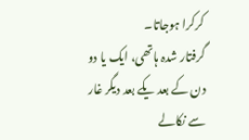کرکرا ہوجاتا۔
گرفتار شدہ ہاتھی، ایک یا دو دن کے بعد یکے بعد دیگر غار سے نکالے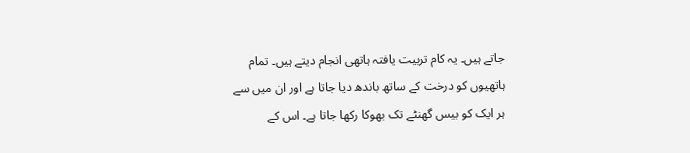جاتے ہیں۔ یہ کام تربیت یافتہ ہاتھی انجام دیتے ہیں۔ تمام ہاتھیوں کو درخت کے ساتھ باندھ دیا جاتا ہے اور ان میں سے ہر ایک کو بیس گھنٹے تک بھوکا رکھا جاتا ہے۔ اس کے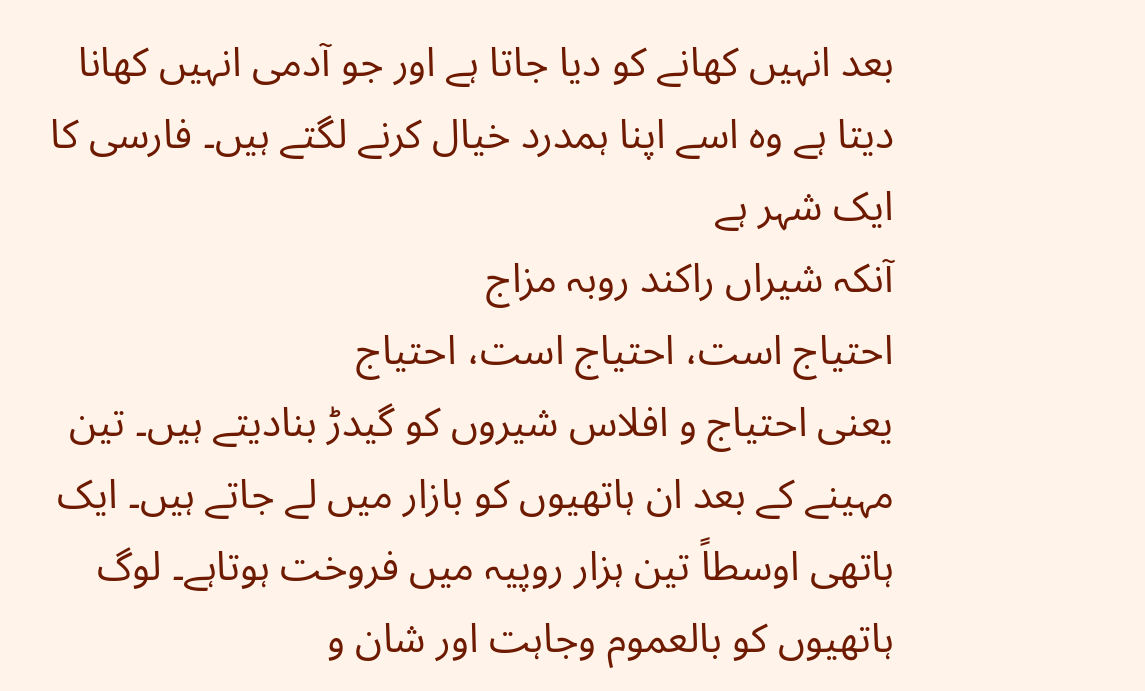بعد انہیں کھانے کو دیا جاتا ہے اور جو آدمی انہیں کھانا دیتا ہے وہ اسے اپنا ہمدرد خیال کرنے لگتے ہیں۔ فارسی کا ایک شہر ہے
آنکہ شیراں راکند روبہ مزاج
احتیاج است، احتیاج است، احتیاج
یعنی احتیاج و افلاس شیروں کو گیدڑ بنادیتے ہیں۔ تین مہینے کے بعد ان ہاتھیوں کو بازار میں لے جاتے ہیں۔ ایک ہاتھی اوسطاً تین ہزار روپیہ میں فروخت ہوتاہے۔ لوگ ہاتھیوں کو بالعموم وجاہت اور شان و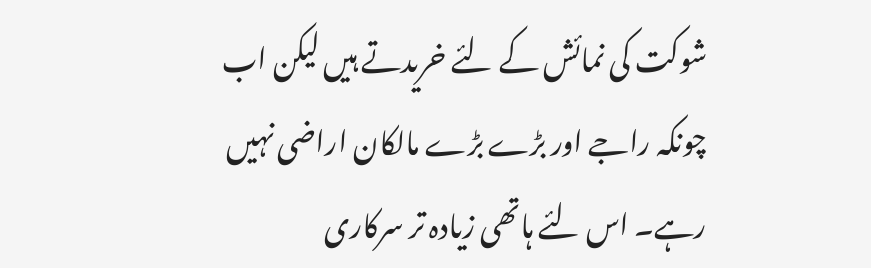شوکت کی نمائش کے لئے خریدتے ہیں لیکن اب چونکہ راجے اور بڑے بڑے مالکان اراضی نہیں رہے۔ اس لئے ہاتھی زیادہ تر سرکاری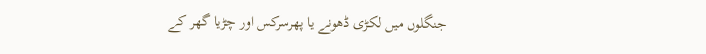جنگلوں میں لکڑی ڈھونے یا پھرسرکس اور چڑیا گھر کے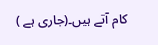کام آتے ہیں۔(جاری ہے )